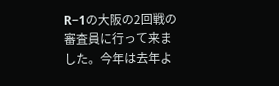R−1の大阪の2回戦の審査員に行って来ました。今年は去年よ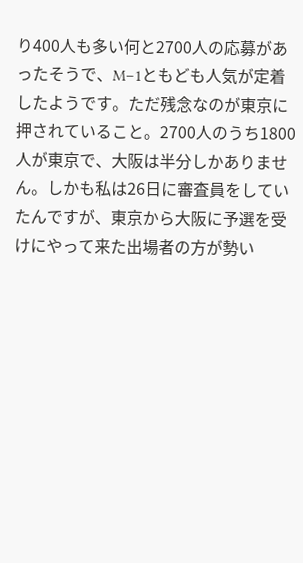り400人も多い何と2700人の応募があったそうで、M−1ともども人気が定着したようです。ただ残念なのが東京に押されていること。2700人のうち1800人が東京で、大阪は半分しかありません。しかも私は26日に審査員をしていたんですが、東京から大阪に予選を受けにやって来た出場者の方が勢い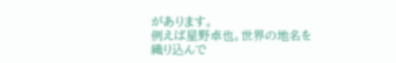があります。
例えば星野卓也。世界の地名を織り込んで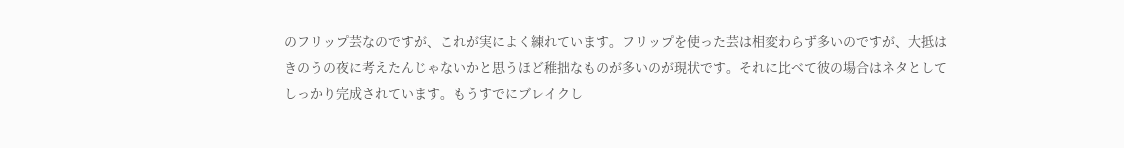のフリップ芸なのですが、これが実によく練れています。フリップを使った芸は相変わらず多いのですが、大抵はきのうの夜に考えたんじゃないかと思うほど稚拙なものが多いのが現状です。それに比べて彼の場合はネタとしてしっかり完成されています。もうすでにブレイクし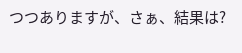つつありますが、さぁ、結果は?